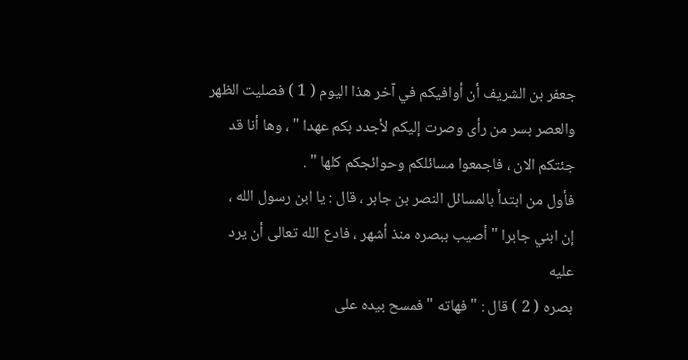جعفر بن الشريف أن أوافيكم في آخر هذا اليوم ( 1 ) فصليت الظهر
والعصر بسر من رأى وصرت إليكم لأجدد بكم عهدا " ، وها أنا قد
جئتكم الان ، فاجمعوا مسائلكم وحوائجكم كلها " .
فأول من ابتدأ بالمسائل النصر بن جابر ، قال : يا ابن رسول الله ،
إن ابني جابرا " أصيب ببصره منذ أشهر ، فادع الله تعالى أن يرد عليه
بصره ( 2 ) قال : " فهاته " فمسح بيده على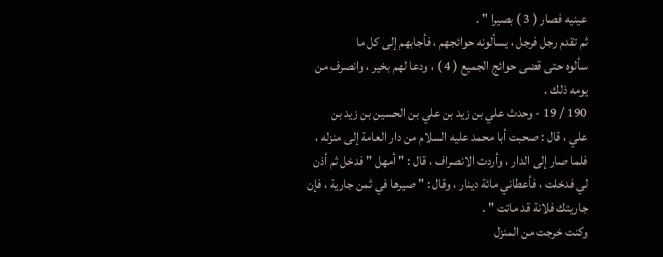عينيه فصار ( 3 ) بصيرا " .
ثم تقدم رجل فرجل ، يسألونه حوائجهم ، فأجابهم إلى كل ما
سألوه حتى قضى حوائج الجميع ( 4 ) ، ودعا لهم بخير ، وانصرف من
يومه ذلك .
190 / 19 - وحدث علي بن زيد بن علي بن الحسين بن زيد بن
علي ، قال : صحبت أبا محمد عليه السلام من دار العامة إلى منزله ،
فلما صار إلى الدار ، وأردت الانصراف ، قال : " أمهل " فدخل ثم أذن
لي فدخلت ، فأعطاني مائة دينار ، وقال : " صيرها في ثمن جارية ، فإن
جاريتك فلانة قد ماتت " .
وكنت خرجت من المنزل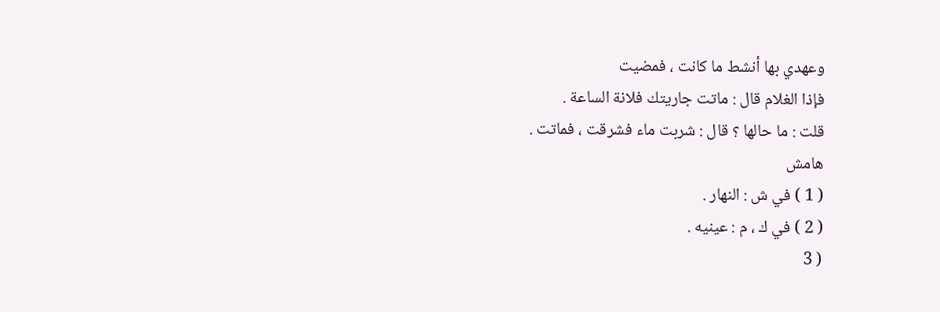وعهدي بها أنشط ما كانت ، فمضيت
فإذا الغلام قال : ماتت جاريتك فلانة الساعة .
قلت : ما حالها ؟ قال : شربت ماء فشرقت ، فماتت .
هامش
( 1 ) في ش : النهار .
( 2 ) في ك ، م : عينيه .
( 3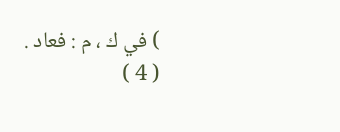) في ك ، م : فعاد .
( 4 )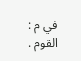في م : القوم .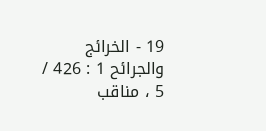19 - الخرائج والجرائح 1 : 426 / 5 ، مناقب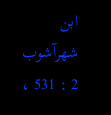ابن شهرآشوب 2 : 531 ،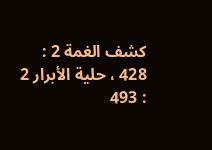كشف الغمة 2 : 428 ، حلية الأبرار 2 : 493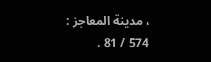، مدينة المعاجز :
574 / 81 .